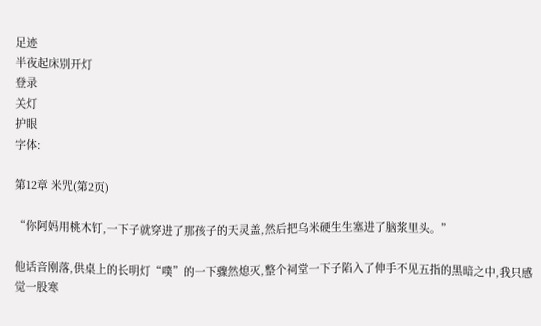足迹
半夜起床别开灯
登录
关灯
护眼
字体:

第12章 米咒(第2页)

“你阿妈用桃木钉,一下子就穿进了那孩子的天灵盖,然后把乌米硬生生塞进了脑浆里头。”

他话音刚落,供桌上的长明灯“噗”的一下骤然熄灭,整个祠堂一下子陷入了伸手不见五指的黑暗之中,我只感觉一股寒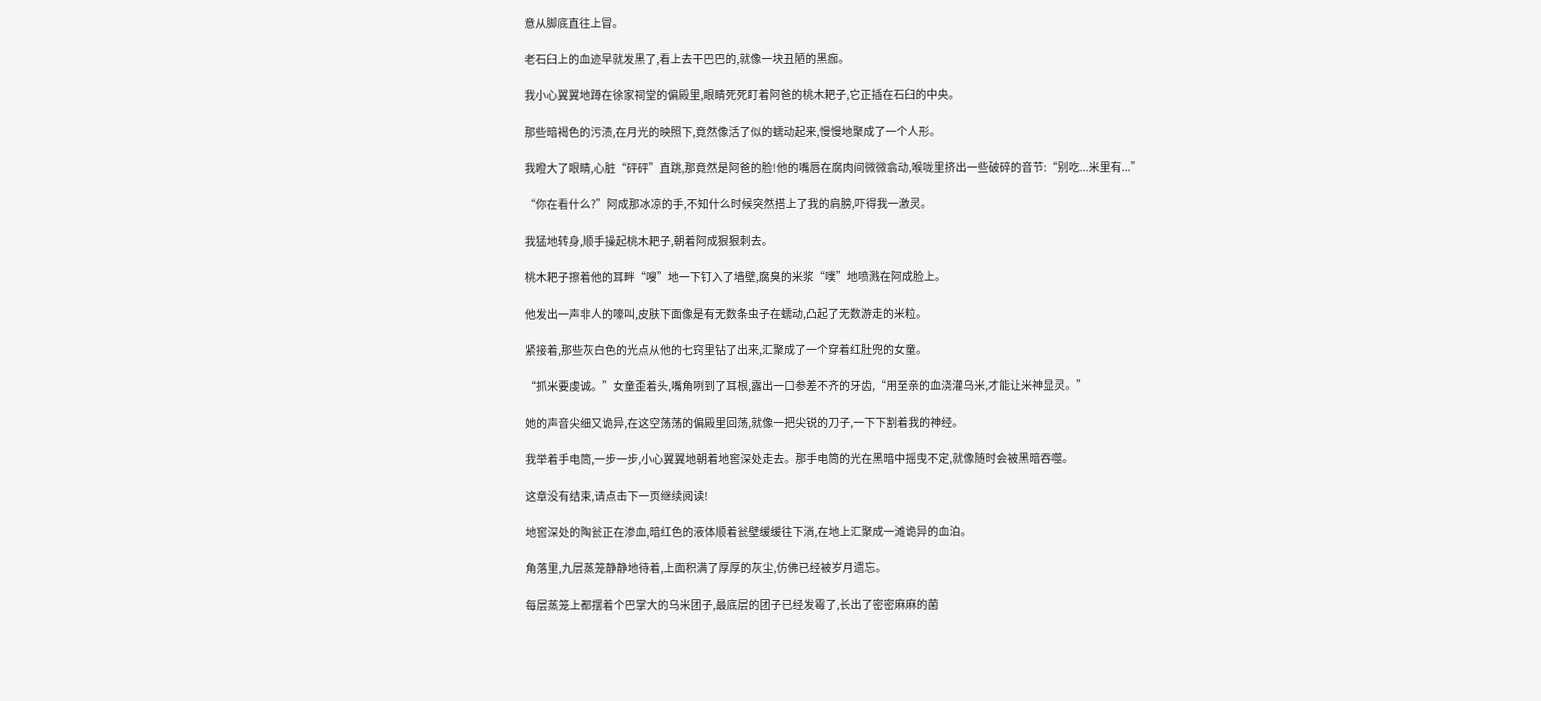意从脚底直往上冒。

老石臼上的血迹早就发黑了,看上去干巴巴的,就像一块丑陋的黑痂。

我小心翼翼地蹲在徐家祠堂的偏殿里,眼睛死死盯着阿爸的桃木耙子,它正插在石臼的中央。

那些暗褐色的污渍,在月光的映照下,竟然像活了似的蠕动起来,慢慢地聚成了一个人形。

我瞪大了眼睛,心脏“砰砰”直跳,那竟然是阿爸的脸!他的嘴唇在腐肉间微微翕动,喉咙里挤出一些破碎的音节:“别吃...米里有...”

“你在看什么?”阿成那冰凉的手,不知什么时候突然搭上了我的肩膀,吓得我一激灵。

我猛地转身,顺手操起桃木耙子,朝着阿成狠狠刺去。

桃木耙子擦着他的耳畔“嗖”地一下钉入了墙壁,腐臭的米浆“噗”地喷溅在阿成脸上。

他发出一声非人的嚎叫,皮肤下面像是有无数条虫子在蠕动,凸起了无数游走的米粒。

紧接着,那些灰白色的光点从他的七窍里钻了出来,汇聚成了一个穿着红肚兜的女童。

“抓米要虔诚。”女童歪着头,嘴角咧到了耳根,露出一口参差不齐的牙齿,“用至亲的血浇灌乌米,才能让米神显灵。”

她的声音尖细又诡异,在这空荡荡的偏殿里回荡,就像一把尖锐的刀子,一下下割着我的神经。

我举着手电筒,一步一步,小心翼翼地朝着地窖深处走去。那手电筒的光在黑暗中摇曳不定,就像随时会被黑暗吞噬。

这章没有结束,请点击下一页继续阅读!

地窖深处的陶瓮正在渗血,暗红色的液体顺着瓮壁缓缓往下淌,在地上汇聚成一滩诡异的血泊。

角落里,九层蒸笼静静地待着,上面积满了厚厚的灰尘,仿佛已经被岁月遗忘。

每层蒸笼上都摆着个巴掌大的乌米团子,最底层的团子已经发霉了,长出了密密麻麻的菌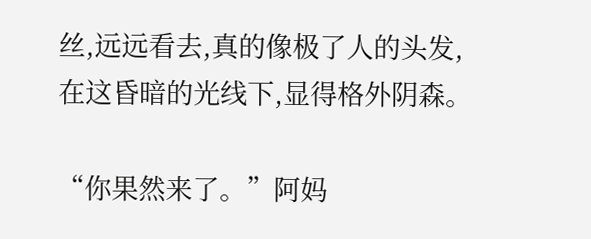丝,远远看去,真的像极了人的头发,在这昏暗的光线下,显得格外阴森。

“你果然来了。”阿妈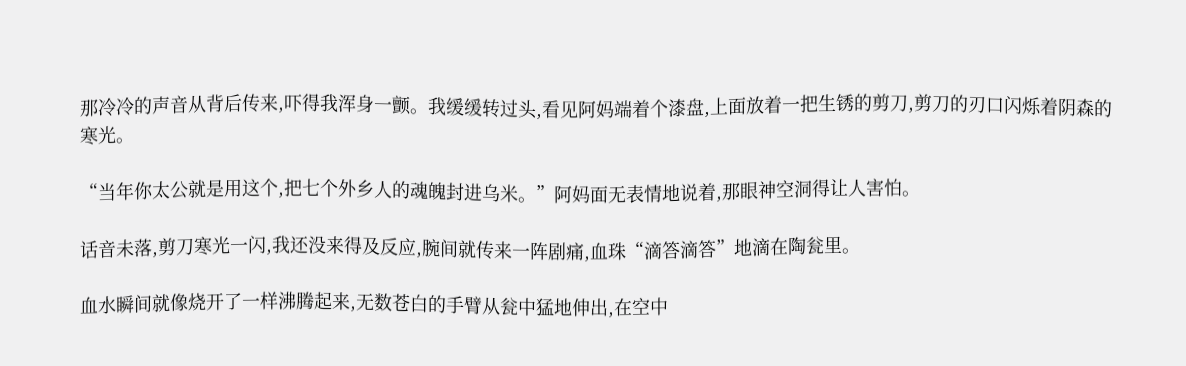那冷冷的声音从背后传来,吓得我浑身一颤。我缓缓转过头,看见阿妈端着个漆盘,上面放着一把生锈的剪刀,剪刀的刃口闪烁着阴森的寒光。

“当年你太公就是用这个,把七个外乡人的魂魄封进乌米。”阿妈面无表情地说着,那眼神空洞得让人害怕。

话音未落,剪刀寒光一闪,我还没来得及反应,腕间就传来一阵剧痛,血珠“滴答滴答”地滴在陶瓮里。

血水瞬间就像烧开了一样沸腾起来,无数苍白的手臂从瓮中猛地伸出,在空中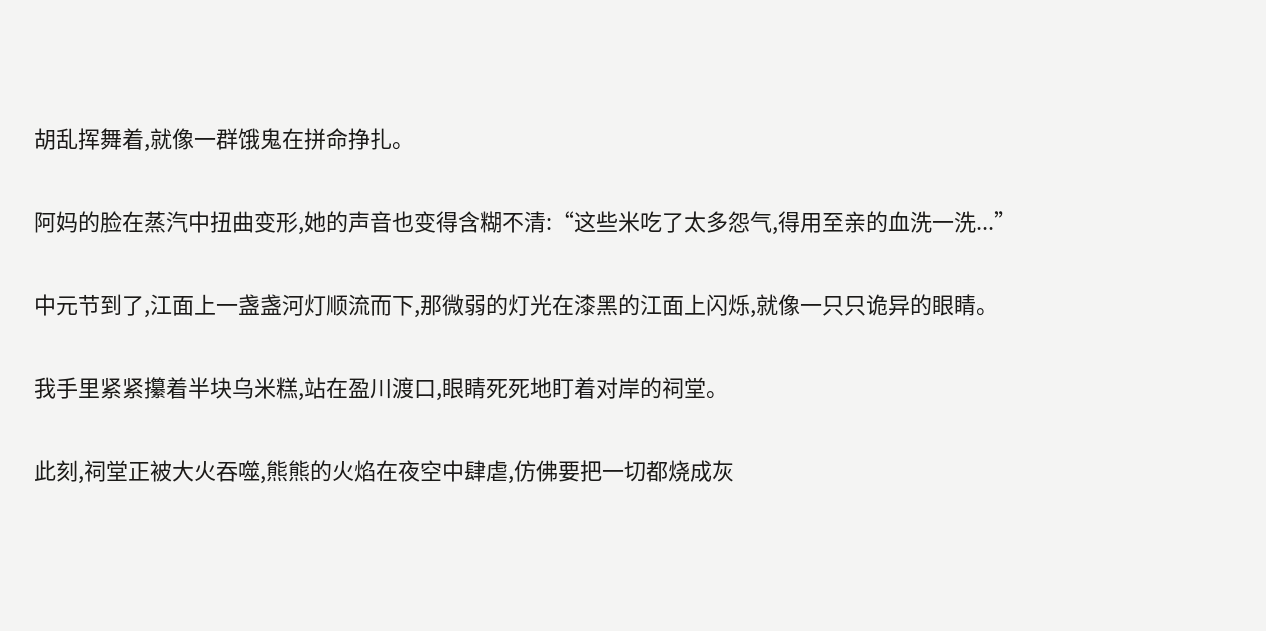胡乱挥舞着,就像一群饿鬼在拼命挣扎。

阿妈的脸在蒸汽中扭曲变形,她的声音也变得含糊不清:“这些米吃了太多怨气,得用至亲的血洗一洗...”

中元节到了,江面上一盏盏河灯顺流而下,那微弱的灯光在漆黑的江面上闪烁,就像一只只诡异的眼睛。

我手里紧紧攥着半块乌米糕,站在盈川渡口,眼睛死死地盯着对岸的祠堂。

此刻,祠堂正被大火吞噬,熊熊的火焰在夜空中肆虐,仿佛要把一切都烧成灰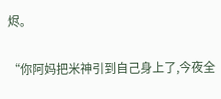烬。

“你阿妈把米神引到自己身上了,今夜全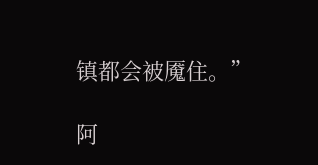镇都会被魇住。”

阿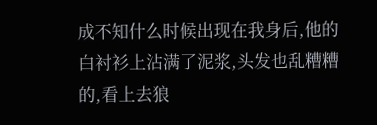成不知什么时候出现在我身后,他的白衬衫上沾满了泥浆,头发也乱糟糟的,看上去狼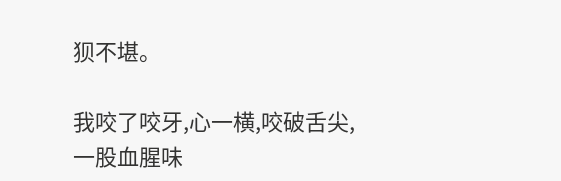狈不堪。

我咬了咬牙,心一横,咬破舌尖,一股血腥味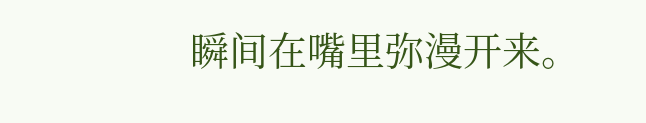瞬间在嘴里弥漫开来。